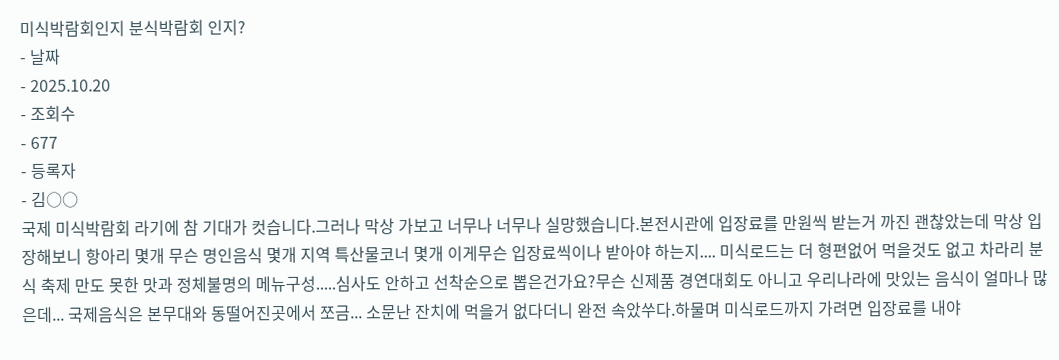미식박람회인지 분식박람회 인지?
- 날짜
- 2025.10.20
- 조회수
- 677
- 등록자
- 김○○
국제 미식박람회 라기에 참 기대가 컷습니다.그러나 막상 가보고 너무나 너무나 실망했습니다.본전시관에 입장료를 만원씩 받는거 까진 괜찮았는데 막상 입장해보니 항아리 몇개 무슨 명인음식 몇개 지역 특산물코너 몇개 이게무슨 입장료씩이나 받아야 하는지.... 미식로드는 더 형편없어 먹을것도 없고 차라리 분식 축제 만도 못한 맛과 정체불명의 메뉴구성.....심사도 안하고 선착순으로 뽑은건가요?무슨 신제품 경연대회도 아니고 우리나라에 맛있는 음식이 얼마나 많은데... 국제음식은 본무대와 동떨어진곳에서 쪼금... 소문난 잔치에 먹을거 없다더니 완전 속았쑤다.하물며 미식로드까지 가려면 입장료를 내야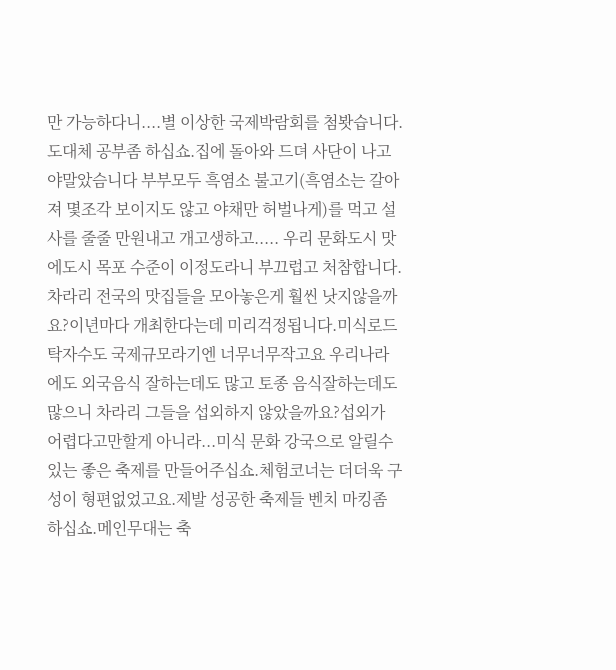만 가능하다니....별 이상한 국제박람회를 첨봣습니다. 도대체 공부좀 하십쇼.집에 돌아와 드뎌 사단이 나고야말았슴니다 부부모두 흑염소 불고기(흑염소는 갈아져 몇조각 보이지도 않고 야채만 허벌나게)를 먹고 설사를 줄줄 만원내고 개고생하고..... 우리 문화도시 맛에도시 목포 수준이 이정도라니 부끄럽고 처참합니다.차라리 전국의 맛집들을 모아놓은게 훨씬 낫지않을까요?이년마다 개최한다는데 미리걱정됩니다.미식로드 탁자수도 국제규모라기엔 너무너무작고요 우리나라에도 외국음식 잘하는데도 많고 토종 음식잘하는데도 많으니 차라리 그들을 섭외하지 않았을까요?섭외가 어렵다고만할게 아니라...미식 문화 강국으로 알릴수 있는 좋은 축제를 만들어주십쇼.체험코너는 더더욱 구성이 형편없었고요.제발 성공한 축제들 벤치 마킹좀 하십쇼.메인무대는 축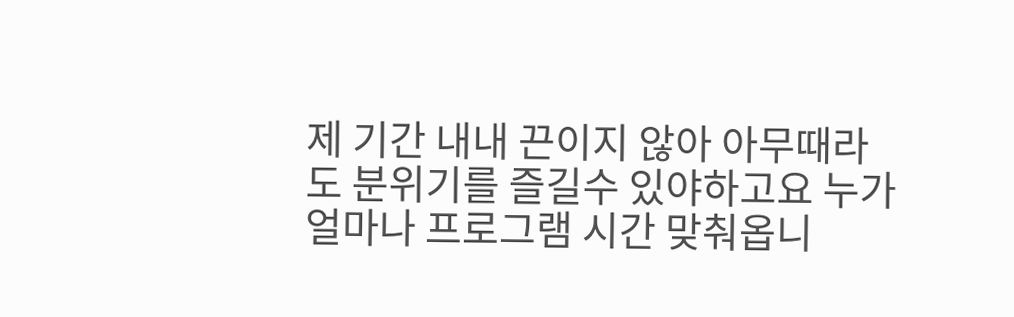제 기간 내내 끈이지 않아 아무때라도 분위기를 즐길수 있야하고요 누가 얼마나 프로그램 시간 맞춰옵니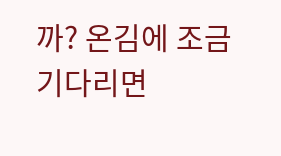까? 온김에 조금 기다리면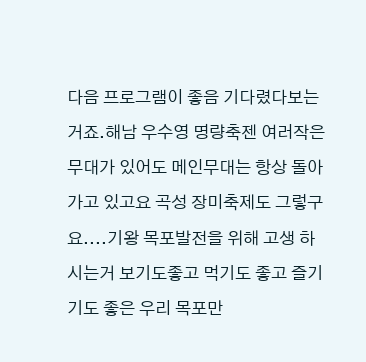다음 프로그램이 좋음 기다렸다보는거죠.해남 우수영 명량축젠 여러작은 무대가 있어도 메인무대는 항상 돌아가고 있고요 곡성 장미축제도 그렇구요....기왕 목포발전을 위해 고생 하시는거 보기도좋고 먹기도 좋고 즐기기도 좋은 우리 목포만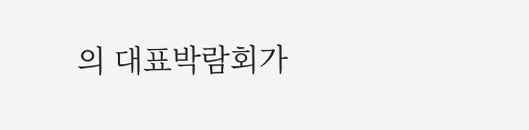의 대표박람회가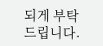되게 부탁드립니다.